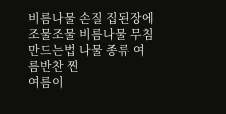비름나물 손질 집된장에 조물조물 비름나물 무침 만드는법 나물 종류 여름반찬 찐
여름이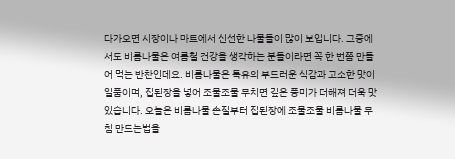다가오면 시장이나 마트에서 신선한 나물들이 많이 보입니다. 그중에서도 비름나물은 여름철 건강을 생각하는 분들이라면 꼭 한 번쯤 만들어 먹는 반찬인데요. 비름나물은 특유의 부드러운 식감과 고소한 맛이 일품이며, 집된장을 넣어 조물조물 무치면 깊은 풍미가 더해져 더욱 맛있습니다. 오늘은 비름나물 손질부터 집된장에 조물조물 비름나물 무침 만드는법을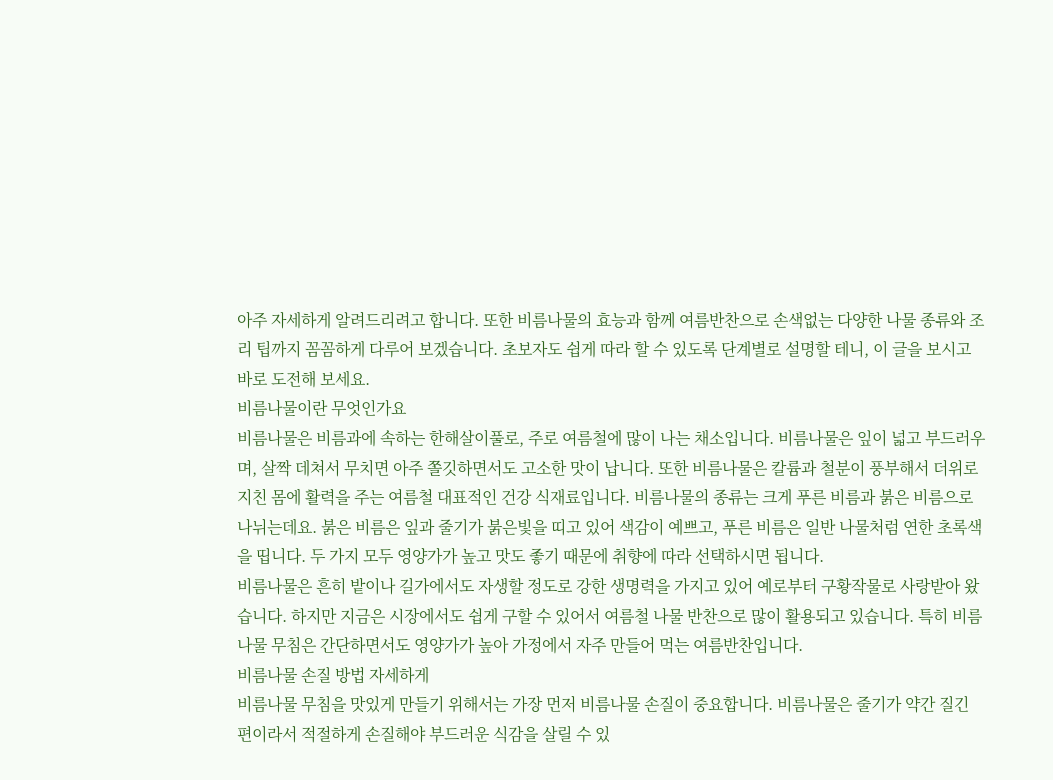아주 자세하게 알려드리려고 합니다. 또한 비름나물의 효능과 함께 여름반찬으로 손색없는 다양한 나물 종류와 조리 팁까지 꼼꼼하게 다루어 보겠습니다. 초보자도 쉽게 따라 할 수 있도록 단계별로 설명할 테니, 이 글을 보시고 바로 도전해 보세요.
비름나물이란 무엇인가요
비름나물은 비름과에 속하는 한해살이풀로, 주로 여름철에 많이 나는 채소입니다. 비름나물은 잎이 넓고 부드러우며, 살짝 데쳐서 무치면 아주 쫄깃하면서도 고소한 맛이 납니다. 또한 비름나물은 칼륨과 철분이 풍부해서 더위로 지친 몸에 활력을 주는 여름철 대표적인 건강 식재료입니다. 비름나물의 종류는 크게 푸른 비름과 붉은 비름으로 나뉘는데요. 붉은 비름은 잎과 줄기가 붉은빛을 띠고 있어 색감이 예쁘고, 푸른 비름은 일반 나물처럼 연한 초록색을 띱니다. 두 가지 모두 영양가가 높고 맛도 좋기 때문에 취향에 따라 선택하시면 됩니다.
비름나물은 흔히 밭이나 길가에서도 자생할 정도로 강한 생명력을 가지고 있어 예로부터 구황작물로 사랑받아 왔습니다. 하지만 지금은 시장에서도 쉽게 구할 수 있어서 여름철 나물 반찬으로 많이 활용되고 있습니다. 특히 비름나물 무침은 간단하면서도 영양가가 높아 가정에서 자주 만들어 먹는 여름반찬입니다.
비름나물 손질 방법 자세하게
비름나물 무침을 맛있게 만들기 위해서는 가장 먼저 비름나물 손질이 중요합니다. 비름나물은 줄기가 약간 질긴 편이라서 적절하게 손질해야 부드러운 식감을 살릴 수 있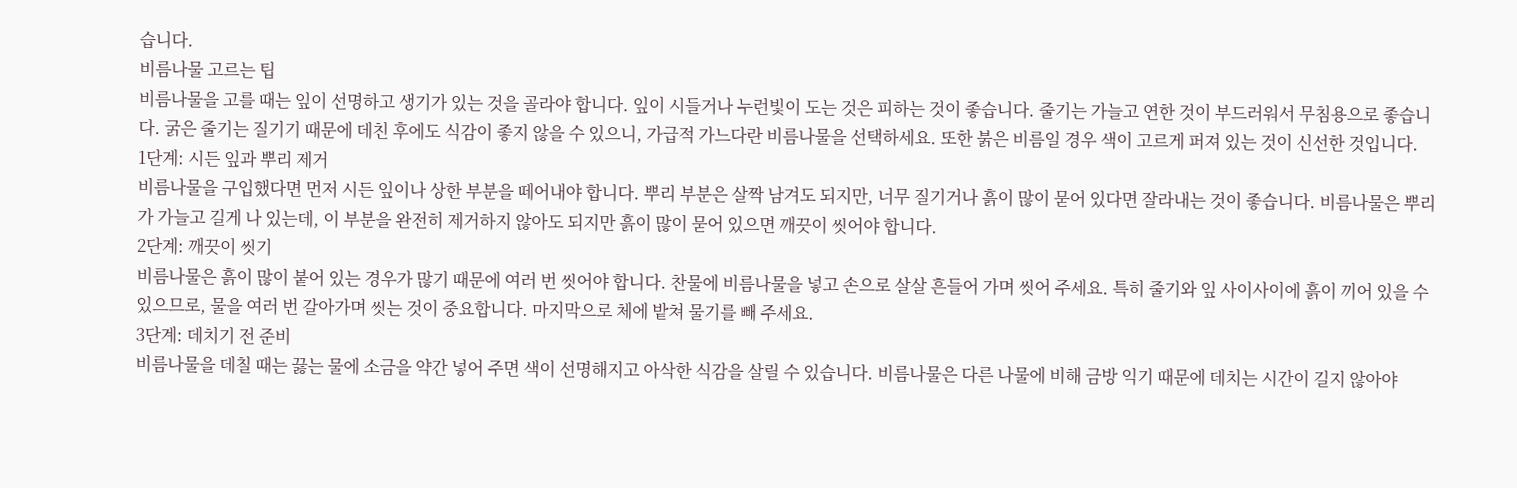습니다.
비름나물 고르는 팁
비름나물을 고를 때는 잎이 선명하고 생기가 있는 것을 골라야 합니다. 잎이 시들거나 누런빛이 도는 것은 피하는 것이 좋습니다. 줄기는 가늘고 연한 것이 부드러워서 무침용으로 좋습니다. 굵은 줄기는 질기기 때문에 데친 후에도 식감이 좋지 않을 수 있으니, 가급적 가느다란 비름나물을 선택하세요. 또한 붉은 비름일 경우 색이 고르게 퍼져 있는 것이 신선한 것입니다.
1단계: 시든 잎과 뿌리 제거
비름나물을 구입했다면 먼저 시든 잎이나 상한 부분을 떼어내야 합니다. 뿌리 부분은 살짝 남겨도 되지만, 너무 질기거나 흙이 많이 묻어 있다면 잘라내는 것이 좋습니다. 비름나물은 뿌리가 가늘고 길게 나 있는데, 이 부분을 완전히 제거하지 않아도 되지만 흙이 많이 묻어 있으면 깨끗이 씻어야 합니다.
2단계: 깨끗이 씻기
비름나물은 흙이 많이 붙어 있는 경우가 많기 때문에 여러 번 씻어야 합니다. 찬물에 비름나물을 넣고 손으로 살살 흔들어 가며 씻어 주세요. 특히 줄기와 잎 사이사이에 흙이 끼어 있을 수 있으므로, 물을 여러 번 갈아가며 씻는 것이 중요합니다. 마지막으로 체에 밭쳐 물기를 빼 주세요.
3단계: 데치기 전 준비
비름나물을 데칠 때는 끓는 물에 소금을 약간 넣어 주면 색이 선명해지고 아삭한 식감을 살릴 수 있습니다. 비름나물은 다른 나물에 비해 금방 익기 때문에 데치는 시간이 길지 않아야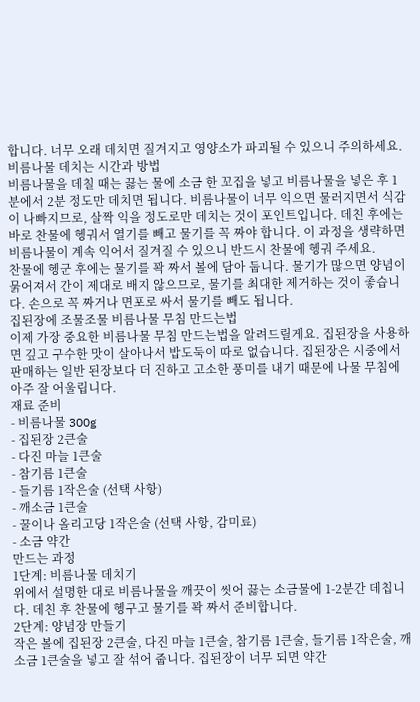합니다. 너무 오래 데치면 질겨지고 영양소가 파괴될 수 있으니 주의하세요.
비름나물 데치는 시간과 방법
비름나물을 데칠 때는 끓는 물에 소금 한 꼬집을 넣고 비름나물을 넣은 후 1분에서 2분 정도만 데치면 됩니다. 비름나물이 너무 익으면 물러지면서 식감이 나빠지므로, 살짝 익을 정도로만 데치는 것이 포인트입니다. 데친 후에는 바로 찬물에 헹궈서 열기를 빼고 물기를 꼭 짜야 합니다. 이 과정을 생략하면 비름나물이 계속 익어서 질겨질 수 있으니 반드시 찬물에 헹궈 주세요.
찬물에 헹군 후에는 물기를 꽉 짜서 볼에 담아 둡니다. 물기가 많으면 양념이 묽어져서 간이 제대로 배지 않으므로, 물기를 최대한 제거하는 것이 좋습니다. 손으로 꼭 짜거나 면포로 싸서 물기를 빼도 됩니다.
집된장에 조물조물 비름나물 무침 만드는법
이제 가장 중요한 비름나물 무침 만드는법을 알려드릴게요. 집된장을 사용하면 깊고 구수한 맛이 살아나서 밥도둑이 따로 없습니다. 집된장은 시중에서 판매하는 일반 된장보다 더 진하고 고소한 풍미를 내기 때문에 나물 무침에 아주 잘 어울립니다.
재료 준비
- 비름나물 300g
- 집된장 2큰술
- 다진 마늘 1큰술
- 참기름 1큰술
- 들기름 1작은술 (선택 사항)
- 깨소금 1큰술
- 꿀이나 올리고당 1작은술 (선택 사항, 감미료)
- 소금 약간
만드는 과정
1단계: 비름나물 데치기
위에서 설명한 대로 비름나물을 깨끗이 씻어 끓는 소금물에 1-2분간 데칩니다. 데친 후 찬물에 헹구고 물기를 꽉 짜서 준비합니다.
2단계: 양념장 만들기
작은 볼에 집된장 2큰술, 다진 마늘 1큰술, 참기름 1큰술, 들기름 1작은술, 깨소금 1큰술을 넣고 잘 섞어 줍니다. 집된장이 너무 되면 약간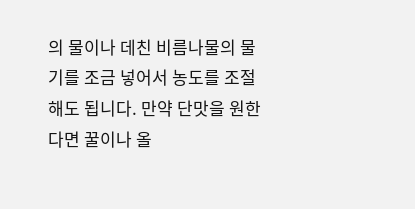의 물이나 데친 비름나물의 물기를 조금 넣어서 농도를 조절해도 됩니다. 만약 단맛을 원한다면 꿀이나 올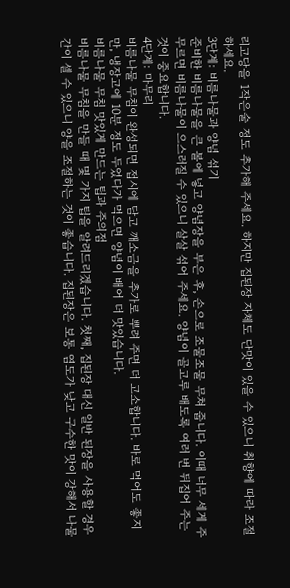리고당을 1작은술 정도 추가해 주세요. 하지만 집된장 자체도 단맛이 있을 수 있으니 취향에 따라 조절하세요.
3단계: 비름나물과 양념 섞기
준비한 비름나물을 큰 볼에 넣고 양념장을 부은 후, 손으로 조물조물 무쳐 줍니다. 이때 너무 세게 주무르면 비름나물이 으스러질 수 있으니 살살 섞어 주세요. 양념이 골고루 배도록 여러 번 뒤집어 주는 것이 중요합니다.
4단계: 마무리
비름나물 무침이 완성되면 접시에 담고 깨소금을 추가로 뿌려 주면 더 고소합니다. 바로 먹어도 좋지만, 냉장고에 10분 정도 두었다가 먹으면 양념이 배어 더 맛있습니다.
비름나물 무침 맛있게 만드는 팁과 주의점
비름나물 무침을 만들 때 몇 가지 팁을 알려드리겠습니다. 첫째, 집된장 대신 일반 된장을 사용할 경우 간이 셀 수 있으니 양을 조절하는 것이 좋습니다. 집된장은 보통 염도가 낮고 구수한 맛이 강해서 나물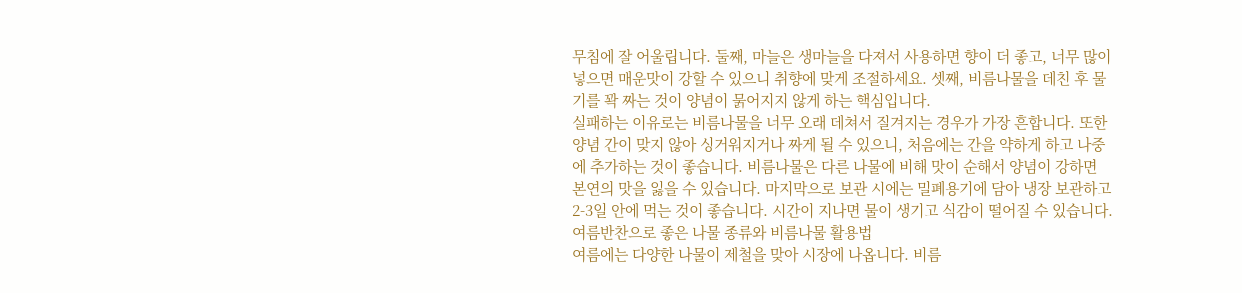무침에 잘 어울립니다. 둘째, 마늘은 생마늘을 다져서 사용하면 향이 더 좋고, 너무 많이 넣으면 매운맛이 강할 수 있으니 취향에 맞게 조절하세요. 셋째, 비름나물을 데친 후 물기를 꽉 짜는 것이 양념이 묽어지지 않게 하는 핵심입니다.
실패하는 이유로는 비름나물을 너무 오래 데쳐서 질겨지는 경우가 가장 흔합니다. 또한 양념 간이 맞지 않아 싱거워지거나 짜게 될 수 있으니, 처음에는 간을 약하게 하고 나중에 추가하는 것이 좋습니다. 비름나물은 다른 나물에 비해 맛이 순해서 양념이 강하면 본연의 맛을 잃을 수 있습니다. 마지막으로 보관 시에는 밀폐용기에 담아 냉장 보관하고 2-3일 안에 먹는 것이 좋습니다. 시간이 지나면 물이 생기고 식감이 떨어질 수 있습니다.
여름반찬으로 좋은 나물 종류와 비름나물 활용법
여름에는 다양한 나물이 제철을 맞아 시장에 나옵니다. 비름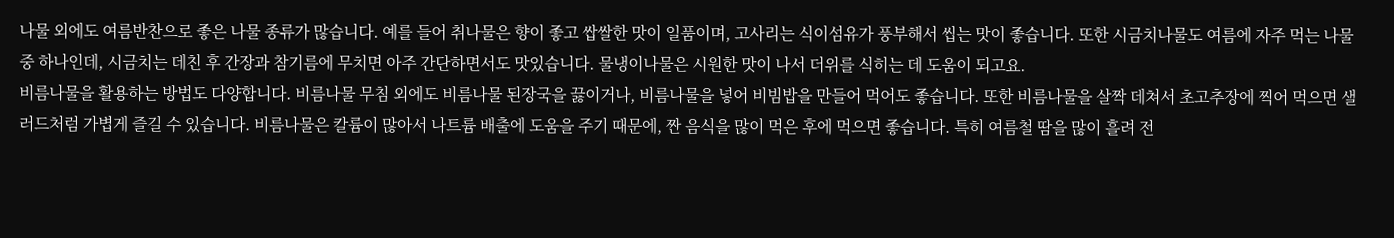나물 외에도 여름반찬으로 좋은 나물 종류가 많습니다. 예를 들어 취나물은 향이 좋고 쌉쌀한 맛이 일품이며, 고사리는 식이섬유가 풍부해서 씹는 맛이 좋습니다. 또한 시금치나물도 여름에 자주 먹는 나물 중 하나인데, 시금치는 데친 후 간장과 참기름에 무치면 아주 간단하면서도 맛있습니다. 물냉이나물은 시원한 맛이 나서 더위를 식히는 데 도움이 되고요.
비름나물을 활용하는 방법도 다양합니다. 비름나물 무침 외에도 비름나물 된장국을 끓이거나, 비름나물을 넣어 비빔밥을 만들어 먹어도 좋습니다. 또한 비름나물을 살짝 데쳐서 초고추장에 찍어 먹으면 샐러드처럼 가볍게 즐길 수 있습니다. 비름나물은 칼륨이 많아서 나트륨 배출에 도움을 주기 때문에, 짠 음식을 많이 먹은 후에 먹으면 좋습니다. 특히 여름철 땀을 많이 흘려 전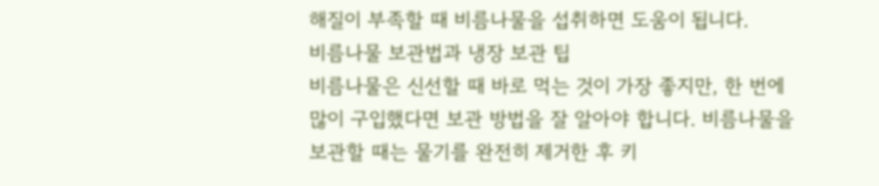해질이 부족할 때 비름나물을 섭취하면 도움이 됩니다.
비름나물 보관법과 냉장 보관 팁
비름나물은 신선할 때 바로 먹는 것이 가장 좋지만, 한 번에 많이 구입했다면 보관 방법을 잘 알아야 합니다. 비름나물을 보관할 때는 물기를 완전히 제거한 후 키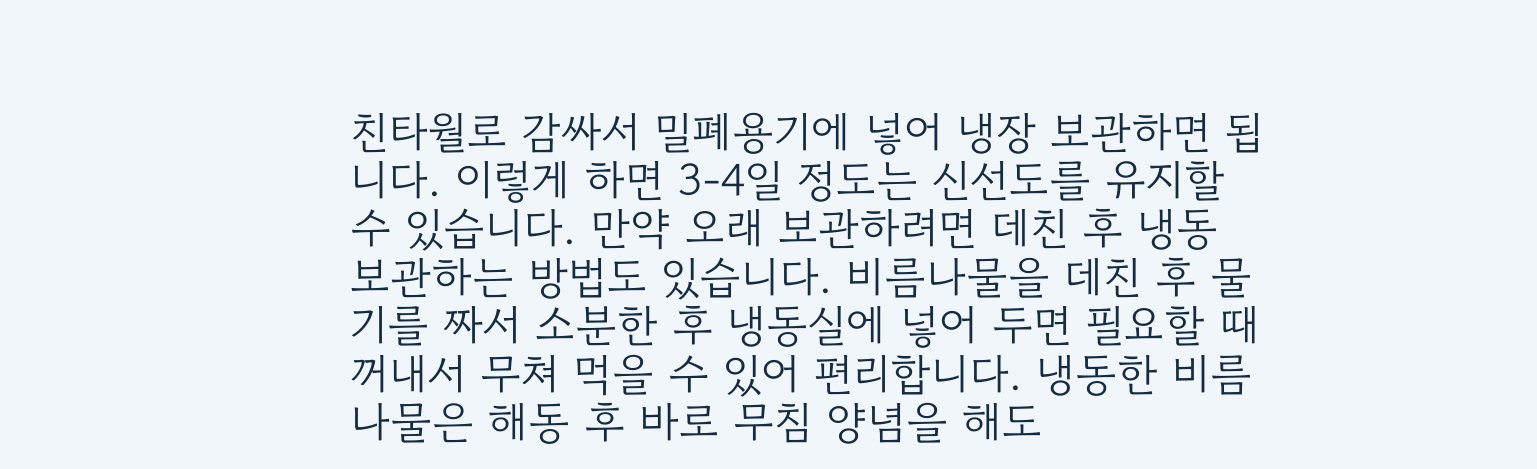친타월로 감싸서 밀폐용기에 넣어 냉장 보관하면 됩니다. 이렇게 하면 3-4일 정도는 신선도를 유지할 수 있습니다. 만약 오래 보관하려면 데친 후 냉동 보관하는 방법도 있습니다. 비름나물을 데친 후 물기를 짜서 소분한 후 냉동실에 넣어 두면 필요할 때 꺼내서 무쳐 먹을 수 있어 편리합니다. 냉동한 비름나물은 해동 후 바로 무침 양념을 해도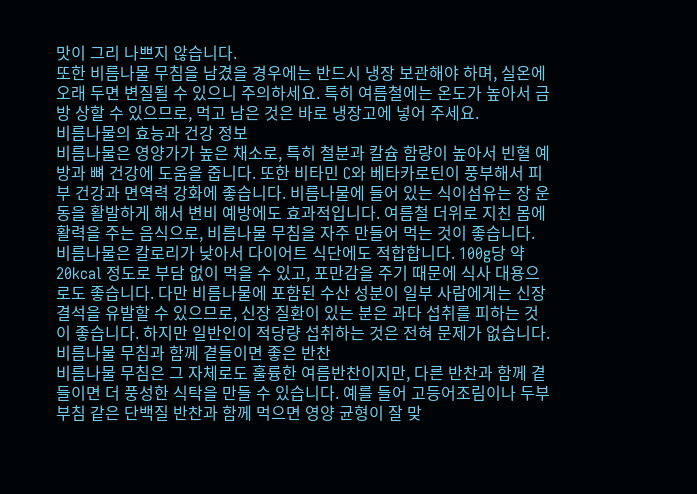맛이 그리 나쁘지 않습니다.
또한 비름나물 무침을 남겼을 경우에는 반드시 냉장 보관해야 하며, 실온에 오래 두면 변질될 수 있으니 주의하세요. 특히 여름철에는 온도가 높아서 금방 상할 수 있으므로, 먹고 남은 것은 바로 냉장고에 넣어 주세요.
비름나물의 효능과 건강 정보
비름나물은 영양가가 높은 채소로, 특히 철분과 칼슘 함량이 높아서 빈혈 예방과 뼈 건강에 도움을 줍니다. 또한 비타민 C와 베타카로틴이 풍부해서 피부 건강과 면역력 강화에 좋습니다. 비름나물에 들어 있는 식이섬유는 장 운동을 활발하게 해서 변비 예방에도 효과적입니다. 여름철 더위로 지친 몸에 활력을 주는 음식으로, 비름나물 무침을 자주 만들어 먹는 것이 좋습니다.
비름나물은 칼로리가 낮아서 다이어트 식단에도 적합합니다. 100g당 약 20kcal 정도로 부담 없이 먹을 수 있고, 포만감을 주기 때문에 식사 대용으로도 좋습니다. 다만 비름나물에 포함된 수산 성분이 일부 사람에게는 신장 결석을 유발할 수 있으므로, 신장 질환이 있는 분은 과다 섭취를 피하는 것이 좋습니다. 하지만 일반인이 적당량 섭취하는 것은 전혀 문제가 없습니다.
비름나물 무침과 함께 곁들이면 좋은 반찬
비름나물 무침은 그 자체로도 훌륭한 여름반찬이지만, 다른 반찬과 함께 곁들이면 더 풍성한 식탁을 만들 수 있습니다. 예를 들어 고등어조림이나 두부부침 같은 단백질 반찬과 함께 먹으면 영양 균형이 잘 맞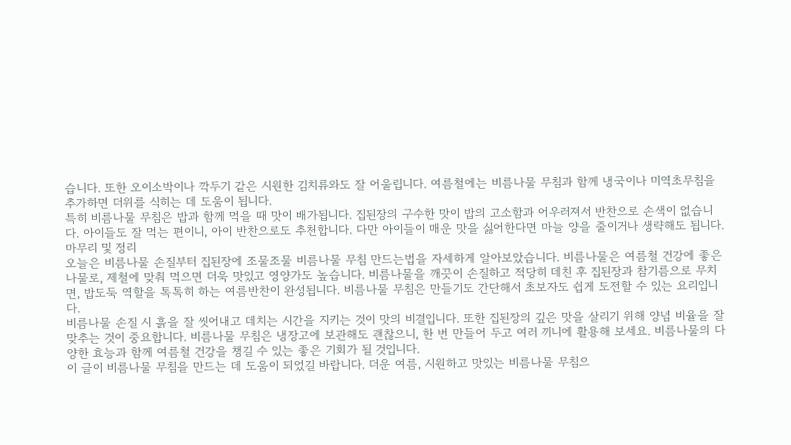습니다. 또한 오이소박이나 깍두기 같은 시원한 김치류와도 잘 어울립니다. 여름철에는 비름나물 무침과 함께 냉국이나 미역초무침을 추가하면 더위를 식히는 데 도움이 됩니다.
특히 비름나물 무침은 밥과 함께 먹을 때 맛이 배가됩니다. 집된장의 구수한 맛이 밥의 고소함과 어우러져서 반찬으로 손색이 없습니다. 아이들도 잘 먹는 편이니, 아이 반찬으로도 추천합니다. 다만 아이들이 매운 맛을 싫어한다면 마늘 양을 줄이거나 생략해도 됩니다.
마무리 및 정리
오늘은 비름나물 손질부터 집된장에 조물조물 비름나물 무침 만드는법을 자세하게 알아보았습니다. 비름나물은 여름철 건강에 좋은 나물로, 제철에 맞춰 먹으면 더욱 맛있고 영양가도 높습니다. 비름나물을 깨끗이 손질하고 적당히 데친 후 집된장과 참기름으로 무치면, 밥도둑 역할을 톡톡히 하는 여름반찬이 완성됩니다. 비름나물 무침은 만들기도 간단해서 초보자도 쉽게 도전할 수 있는 요리입니다.
비름나물 손질 시 흙을 잘 씻어내고 데치는 시간을 지키는 것이 맛의 비결입니다. 또한 집된장의 깊은 맛을 살리기 위해 양념 비율을 잘 맞추는 것이 중요합니다. 비름나물 무침은 냉장고에 보관해도 괜찮으니, 한 번 만들어 두고 여러 끼니에 활용해 보세요. 비름나물의 다양한 효능과 함께 여름철 건강을 챙길 수 있는 좋은 기회가 될 것입니다.
이 글이 비름나물 무침을 만드는 데 도움이 되었길 바랍니다. 더운 여름, 시원하고 맛있는 비름나물 무침으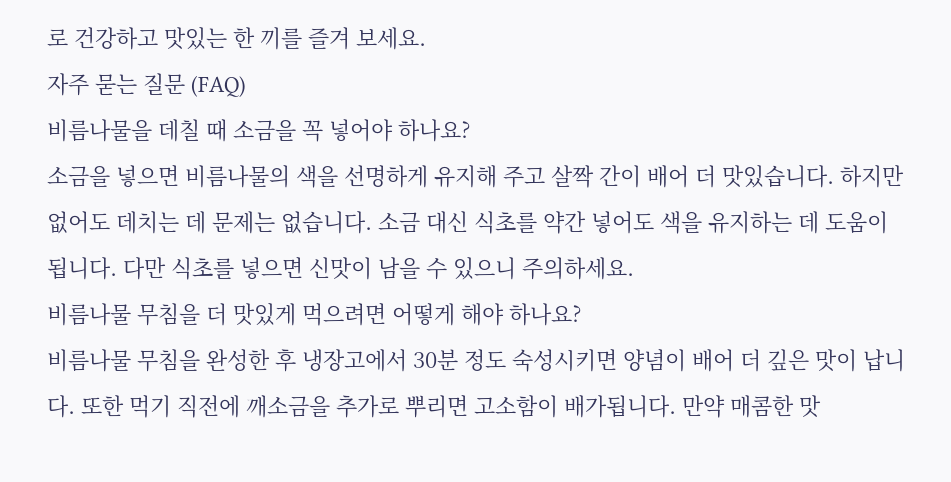로 건강하고 맛있는 한 끼를 즐겨 보세요.
자주 묻는 질문 (FAQ)
비름나물을 데칠 때 소금을 꼭 넣어야 하나요?
소금을 넣으면 비름나물의 색을 선명하게 유지해 주고 살짝 간이 배어 더 맛있습니다. 하지만 없어도 데치는 데 문제는 없습니다. 소금 대신 식초를 약간 넣어도 색을 유지하는 데 도움이 됩니다. 다만 식초를 넣으면 신맛이 남을 수 있으니 주의하세요.
비름나물 무침을 더 맛있게 먹으려면 어떻게 해야 하나요?
비름나물 무침을 완성한 후 냉장고에서 30분 정도 숙성시키면 양념이 배어 더 깊은 맛이 납니다. 또한 먹기 직전에 깨소금을 추가로 뿌리면 고소함이 배가됩니다. 만약 매콤한 맛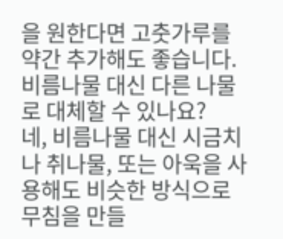을 원한다면 고춧가루를 약간 추가해도 좋습니다.
비름나물 대신 다른 나물로 대체할 수 있나요?
네, 비름나물 대신 시금치나 취나물, 또는 아욱을 사용해도 비슷한 방식으로 무침을 만들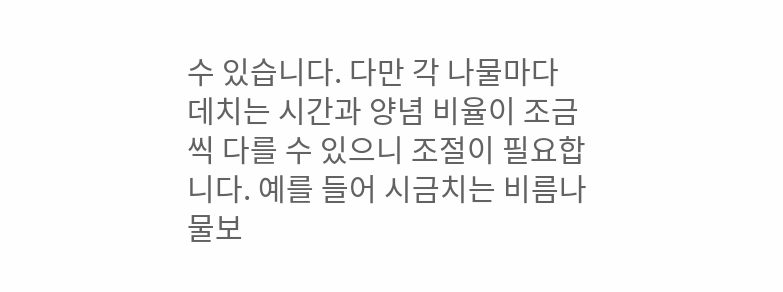수 있습니다. 다만 각 나물마다 데치는 시간과 양념 비율이 조금씩 다를 수 있으니 조절이 필요합니다. 예를 들어 시금치는 비름나물보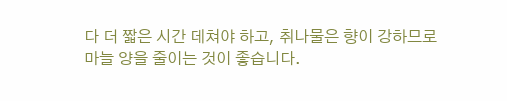다 더 짧은 시간 데쳐야 하고, 취나물은 향이 강하므로 마늘 양을 줄이는 것이 좋습니다.